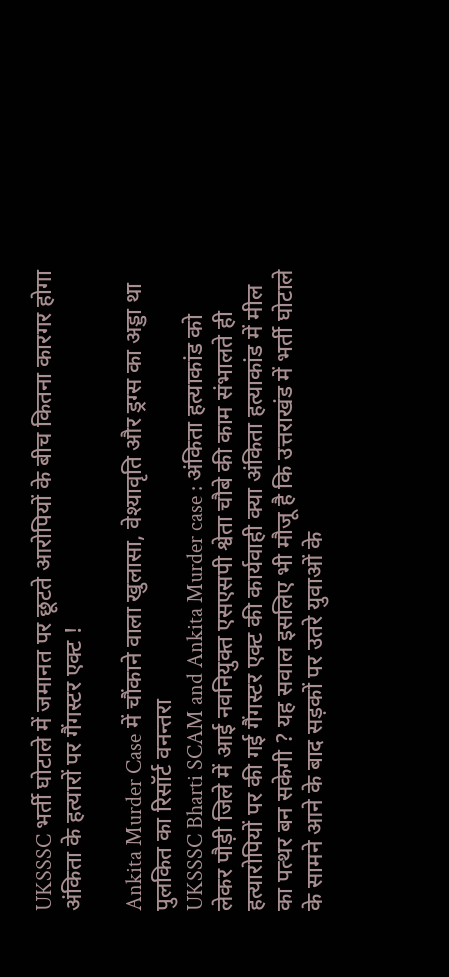UKSSSC भर्ती घोटाले में जमानत पर छूटते आरोपियों के बीच कितना कारगर होगा अंकिता के हत्यारों पर गैंगस्टर एक्ट !

Ankita Murder Case में चौंकाने वाला खुलासा, वेश्यावृति और ड्रग्स का अड्डा था पुलकित का रिसॉर्ट वनन्तरा
UKSSSC Bharti SCAM and Ankita Murder case : अंकिता हत्याकांड को लेकर पौड़ी जिले में आई नवनियुक्त एसएसपी श्वेता चौबे की काम संभालते ही हत्यारोपियों पर की गई गैंगस्टर एक्ट की कार्यवाही क्या अंकिता हत्याकांड में मील का पत्थर बन सकेगी ? यह सवाल इसलिए भी मौजू है कि उत्तराखंड में भर्ती घोटाले के सामने आने के बाद सड़कों पर उतरे युवाओं के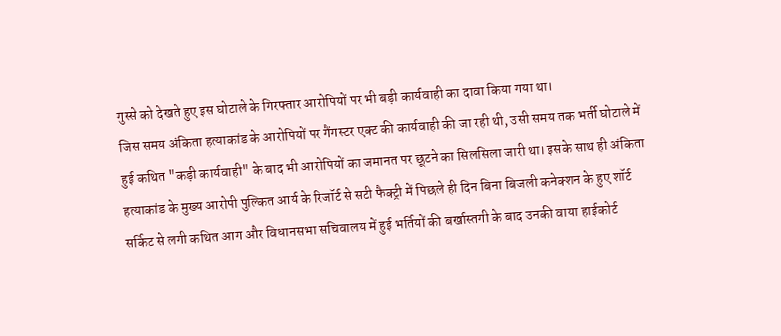गुस्से को देखते हुए इस घोटाले के गिरफ्तार आरोपियों पर भी बड़ी कार्यवाही का दावा किया गया था।
जिस समय अंकिता हत्याकांड के आरोपियों पर गैंगस्टर एक्ट की कार्यवाही की जा रही थी, उसी समय तक भर्ती घोटाले में हुई कथित "कड़ी कार्यवाही" के बाद भी आरोपियों का जमानत पर छूटने का सिलसिला जारी था। इसके साथ ही अंकिता हत्याकांड के मुख्य आरोपी पुल्कित आर्य के रिजॉर्ट से सटी फैक्ट्री में पिछले ही दिन बिना बिजली कनेक्शन के हुए शॉर्ट सर्किट से लगी कथित आग और विधानसभा सचिवालय में हुई भर्तियों की बर्खास्तगी के बाद उनकी वाया हाईकोर्ट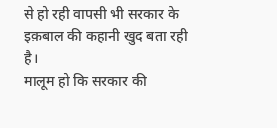से हो रही वापसी भी सरकार के इक़बाल की कहानी खुद बता रही है।
मालूम हो कि सरकार की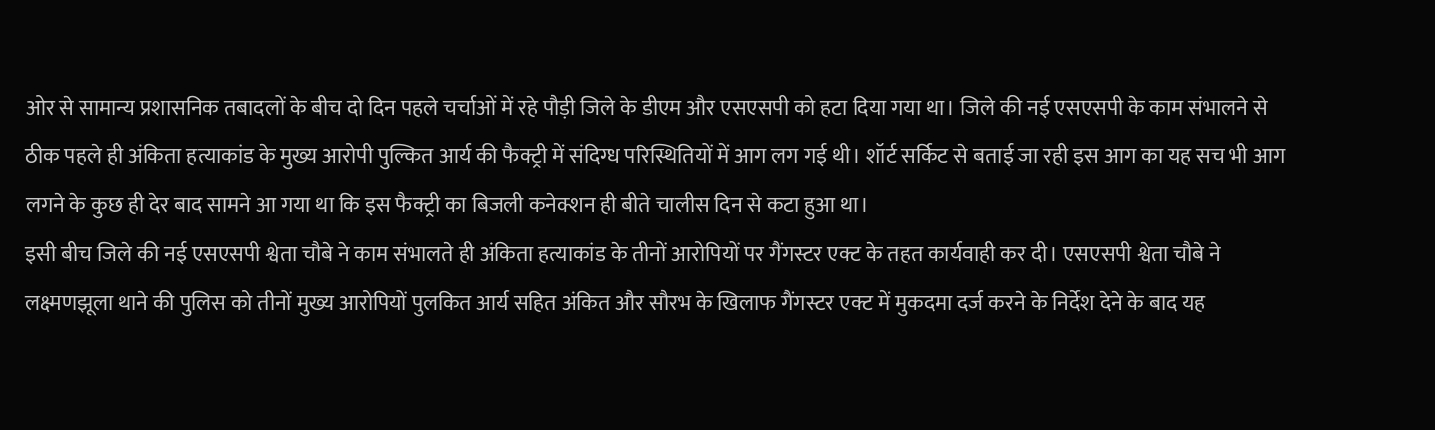ओर से सामान्य प्रशासनिक तबादलों के बीच दो दिन पहले चर्चाओं में रहे पौड़ी जिले के डीएम और एसएसपी को हटा दिया गया था। जिले की नई एसएसपी के काम संभालने से ठीक पहले ही अंकिता हत्याकांड के मुख्य आरोपी पुल्कित आर्य की फैक्ट्री में संदिग्ध परिस्थितियों में आग लग गई थी। शॉर्ट सर्किट से बताई जा रही इस आग का यह सच भी आग लगने के कुछ ही देर बाद सामने आ गया था कि इस फैक्ट्री का बिजली कनेक्शन ही बीते चालीस दिन से कटा हुआ था।
इसी बीच जिले की नई एसएसपी श्वेता चौबे ने काम संभालते ही अंकिता हत्याकांड के तीनों आरोपियों पर गैंगस्टर एक्ट के तहत कार्यवाही कर दी। एसएसपी श्वेता चौबे ने लक्ष्मणझूला थाने की पुलिस को तीनों मुख्य आरोपियों पुलकित आर्य सहित अंकित और सौरभ के खिलाफ गैंगस्टर एक्ट में मुकदमा दर्ज करने के निर्देश देने के बाद यह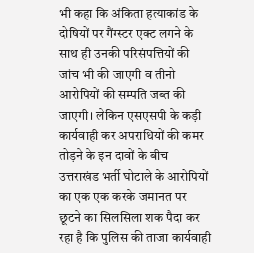भी कहा कि अंकिता हत्याकांड के दोषियों पर गैंग्स्टर एक्ट लगने के साथ ही उनकी परिसंपत्तियों की जांच भी की जाएगी व तीनो आरोपियों की सम्पति जब्त की जाएगी। लेकिन एसएसपी के कड़ी कार्यवाही कर अपराधियों की कमर तोड़ने के इन दावों के बीच उत्तराखंड भर्ती घोटाले के आरोपियों का एक एक करके जमानत पर छूटने का सिलसिला शक पैदा कर रहा है कि पुलिस की ताजा कार्यवाही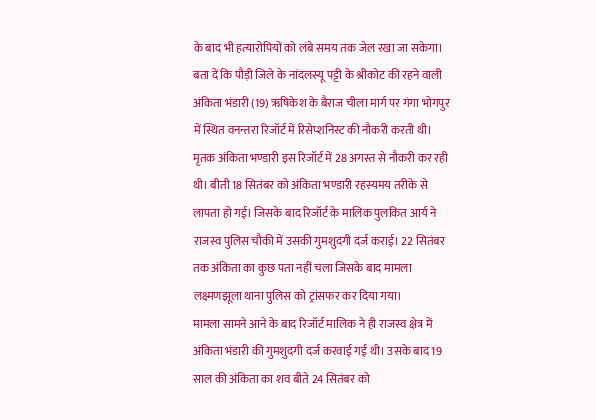के बाद भी हत्यारोपियों को लंबे समय तक जेल रखा जा सकेगा।
बता दें कि पौड़ी जिले के नांदलस्यू पट्टी के श्रीकोट की रहने वाली अंकिता भंडारी (19) ऋषिकेश के बैराज चीला मार्ग पर गंगा भोगपुर में स्थित वनन्तरा रिजॉर्ट में रिसेप्शनिस्ट की नौकरी करती थी। मृतक अंकिता भण्डारी इस रिजॉर्ट में 28 अगस्त से नौकरी कर रही थी। बीती 18 सितंबर को अंकिता भण्डारी रहस्यमय तरीके से लापता हो गई। जिसके बाद रिजॉर्ट के मालिक पुलकित आर्य ने राजस्व पुलिस चौकी में उसकी गुमशुदगी दर्ज कराई। 22 सितंबर तक अंकिता का कुछ पता नहीं चला जिसके बाद मामला लक्ष्मणझूला थाना पुलिस को ट्रांसफर कर दिया गया।
मामला सामने आने के बाद रिजॉर्ट मालिक ने ही राजस्व क्षेत्र में अंकिता भंडारी की गुमशुदगी दर्ज करवाई गई थी। उसके बाद 19 साल की अंकिता का शव बीते 24 सितंबर को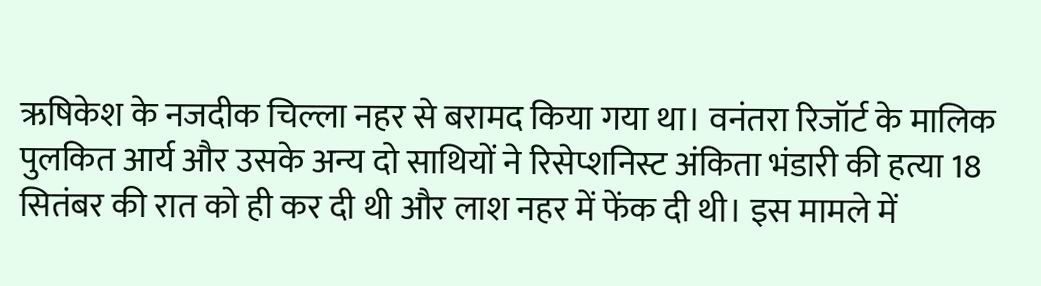ऋषिकेश के नजदीक चिल्ला नहर से बरामद किया गया था। वनंतरा रिजॉर्ट के मालिक पुलकित आर्य और उसके अन्य दो साथियों ने रिसेप्शनिस्ट अंकिता भंडारी की हत्या 18 सितंबर की रात को ही कर दी थी और लाश नहर में फेंक दी थी। इस मामले में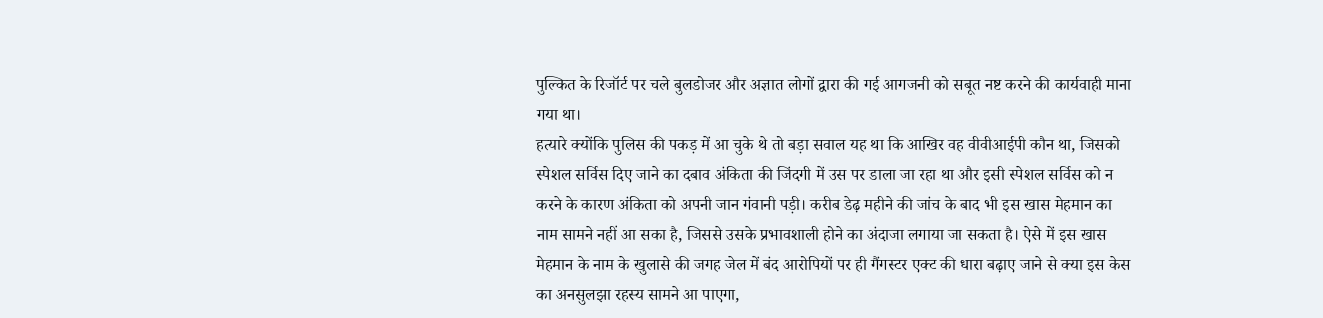पुल्कित के रिजॉर्ट पर चले बुलडोजर और अज्ञात लोगों द्वारा की गई आगजनी को सबूत नष्ट करने की कार्यवाही माना गया था।
हत्यारे क्योंकि पुलिस की पकड़ में आ चुके थे तो बड़ा सवाल यह था कि आखिर वह वीवीआईपी कौन था, जिसको स्पेशल सर्विस दिए जाने का दबाव अंकिता की जिंदगी में उस पर डाला जा रहा था और इसी स्पेशल सर्विस को न करने के कारण अंकिता को अपनी जान गंवानी पड़ी। करीब डेढ़ महीने की जांच के बाद भी इस खास मेहमान का नाम सामने नहीं आ सका है, जिससे उसके प्रभावशाली होने का अंदाजा लगाया जा सकता है। ऐसे में इस खास मेहमान के नाम के खुलासे की जगह जेल में बंद आरोपियों पर ही गैंगस्टर एक्ट की धारा बढ़ाए जाने से क्या इस केस का अनसुलझा रहस्य सामने आ पाएगा,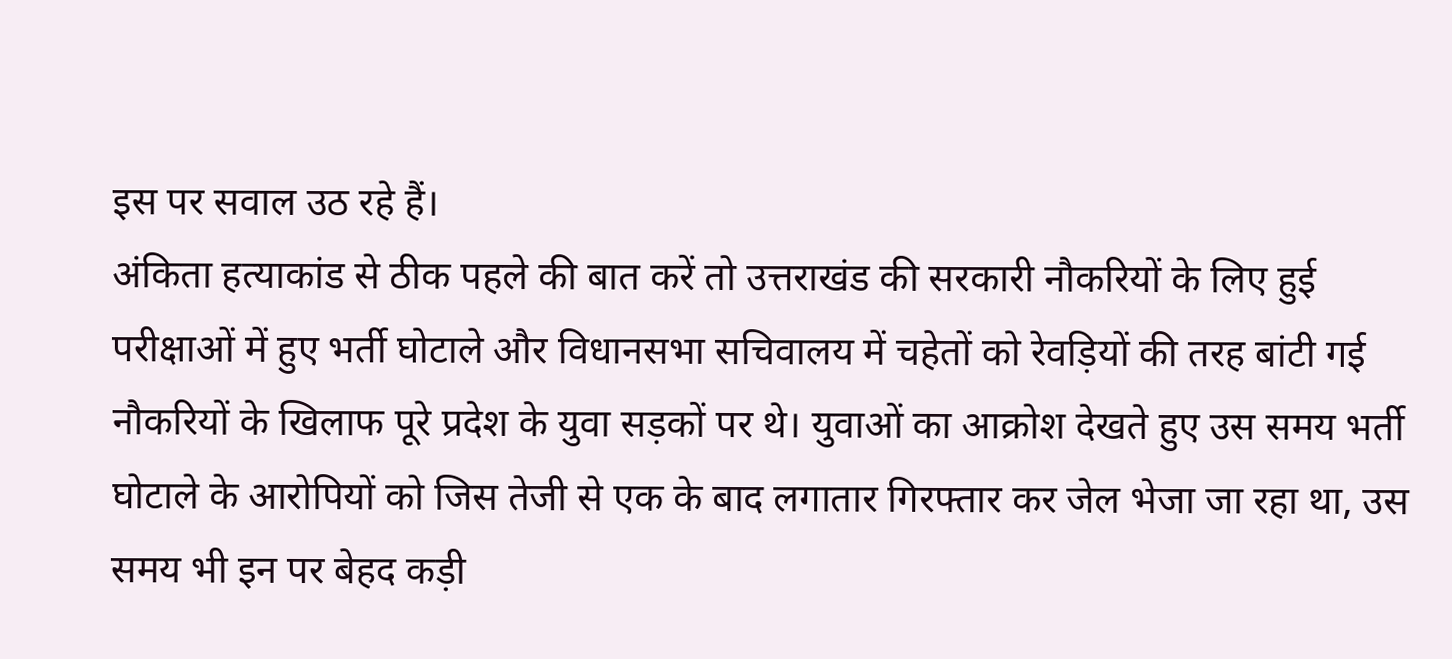इस पर सवाल उठ रहे हैं।
अंकिता हत्याकांड से ठीक पहले की बात करें तो उत्तराखंड की सरकारी नौकरियों के लिए हुई परीक्षाओं में हुए भर्ती घोटाले और विधानसभा सचिवालय में चहेतों को रेवड़ियों की तरह बांटी गई नौकरियों के खिलाफ पूरे प्रदेश के युवा सड़कों पर थे। युवाओं का आक्रोश देखते हुए उस समय भर्ती घोटाले के आरोपियों को जिस तेजी से एक के बाद लगातार गिरफ्तार कर जेल भेजा जा रहा था, उस समय भी इन पर बेहद कड़ी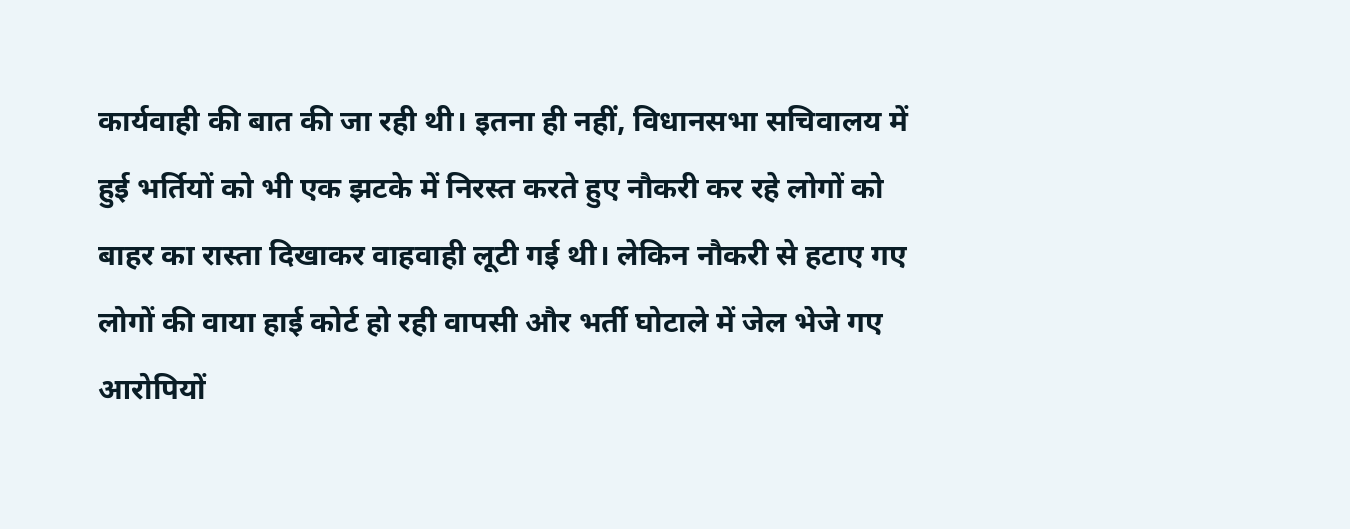कार्यवाही की बात की जा रही थी। इतना ही नहीं, विधानसभा सचिवालय में हुई भर्तियों को भी एक झटके में निरस्त करते हुए नौकरी कर रहे लोगों को बाहर का रास्ता दिखाकर वाहवाही लूटी गई थी। लेकिन नौकरी से हटाए गए लोगों की वाया हाई कोर्ट हो रही वापसी और भर्ती घोटाले में जेल भेजे गए आरोपियों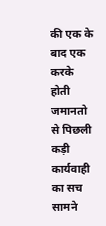की एक के बाद एक करके होती जमानतो से पिछली कड़ी कार्यवाही का सच सामने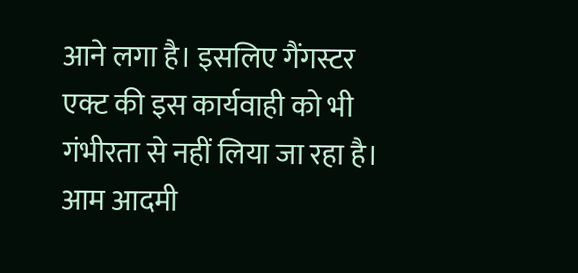आने लगा है। इसलिए गैंगस्टर एक्ट की इस कार्यवाही को भी गंभीरता से नहीं लिया जा रहा है।
आम आदमी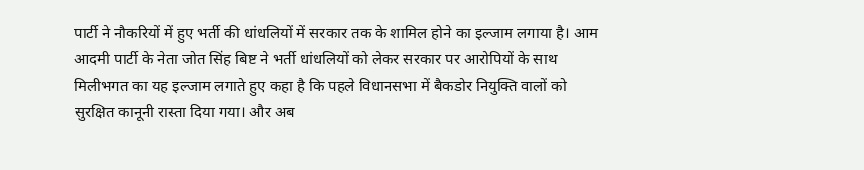पार्टी ने नौकरियों में हुए भर्ती की धांधलियों में सरकार तक के शामिल होने का इल्जाम लगाया है। आम आदमी पार्टी के नेता जोत सिंह बिष्ट ने भर्ती धांधलियों को लेकर सरकार पर आरोपियों के साथ मिलीभगत का यह इल्जाम लगाते हुए कहा है कि पहले विधानसभा में बैकडोर नियुक्ति वालों को सुरक्षित कानूनी रास्ता दिया गया। और अब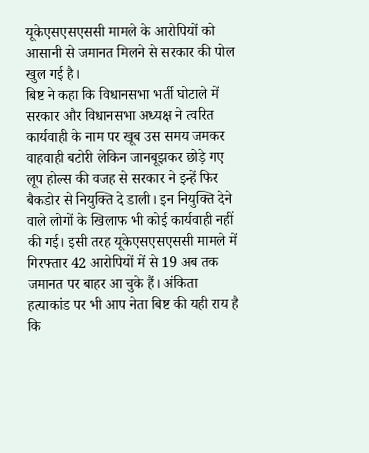यूकेएसएसएससी मामले के आरोपियों को आसानी से जमानत मिलने से सरकार की पोल खुल गई है।
बिष्ट ने कहा कि विधानसभा भर्ती घोटाले में सरकार और विधानसभा अध्यक्ष ने त्वरित कार्यवाही के नाम पर खूब उस समय जमकर वाहवाही बटोरी लेकिन जानबूझकर छोड़े गए लूप होल्स की वजह से सरकार ने इन्हें फिर बैकडोर से नियुक्ति दे डाली। इन नियुक्ति देने वाले लोगों के खिलाफ भी कोई कार्यवाही नहीं की गई। इसी तरह यूकेएसएसएससी मामले में गिरफ्तार 42 आरोपियों में से 19 अब तक जमानत पर बाहर आ चुके हैं। अंकिता हत्याकांड पर भी आप नेता बिष्ट की यही राय है कि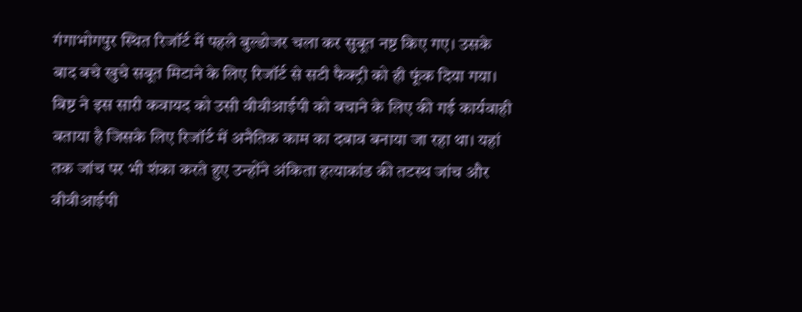गंगाभोगपुर स्थित रिजॉर्ट में पहले बुल्डोजर चला कर सुबूत नष्ट किए गए। उसके बाद बचे खुचे सबूत मिटाने के लिए रिजॉर्ट से सटी फैक्ट्री को ही फूंक दिया गया।
बिष्ट ने इस सारी कवायद को उसी वीवीआईपी को बचाने के लिए की गई कार्यवाही बताया है जिसके लिए रिजॉर्ट में अनैतिक काम का दबाव बनाया जा रहा था। यहां तक जांच पर भी शंका करते हुए उन्होंने अंकिता हत्याकांड की तटस्थ जांच और वीवीआईपी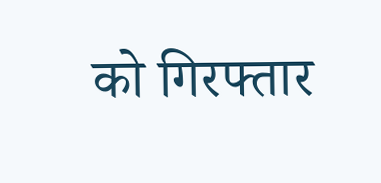को गिरफ्तार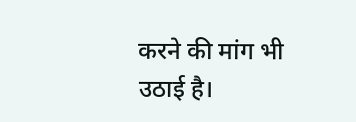करने की मांग भी उठाई है।